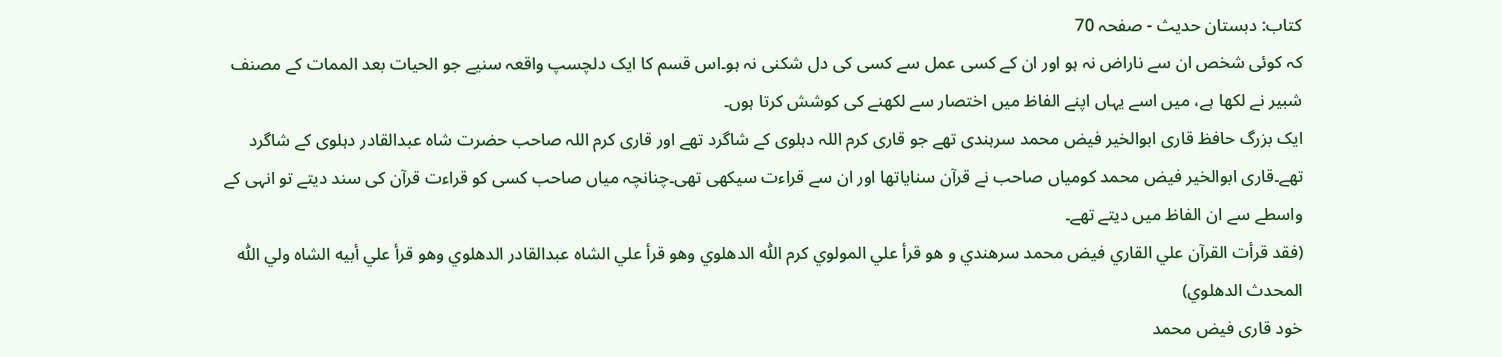کتاب: دبستان حدیث - صفحہ 70
کہ کوئی شخص ان سے ناراض نہ ہو اور ان کے کسی عمل سے کسی کی دل شکنی نہ ہو۔اس قسم کا ایک دلچسپ واقعہ سنیے جو الحیات بعد الممات کے مصنف شبیر نے لکھا ہے، میں اسے یہاں اپنے الفاظ میں اختصار سے لکھنے کی کوشش کرتا ہوں۔
ایک بزرگ حافظ قاری ابوالخیر فیض محمد سرہندی تھے جو قاری کرم اللہ دہلوی کے شاگرد تھے اور قاری کرم اللہ صاحب حضرت شاہ عبدالقادر دہلوی کے شاگرد تھے۔قاری ابوالخیر فیض محمد کومیاں صاحب نے قرآن سنایاتھا اور ان سے قراءت سیکھی تھی۔چنانچہ میاں صاحب کسی کو قراءت قرآن کی سند دیتے تو انہی کے واسطے سے ان الفاظ میں دیتے تھے۔
(فقد قرأت القرآن علي القاري فيض محمد سرهندي و هو قرأ علي المولوي كرم اللّٰه الدهلوي وهو قرأ علي الشاه عبدالقادر الدهلوي وهو قرأ علي أبيه الشاه ولي اللّٰه المحدث الدهلوي)
خود قاری فیض محمد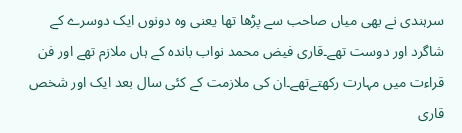سرہندی نے بھی میاں صاحب سے پڑھا تھا یعنی وہ دونوں ایک دوسرے کے شاگرد اور دوست تھے۔قاری فیض محمد نواب باندہ کے ہاں ملازم تھے اور فن قراءت میں مہارت رکھتےتھے۔ان کی ملازمت کے کئی سال بعد ایک اور شخص قاری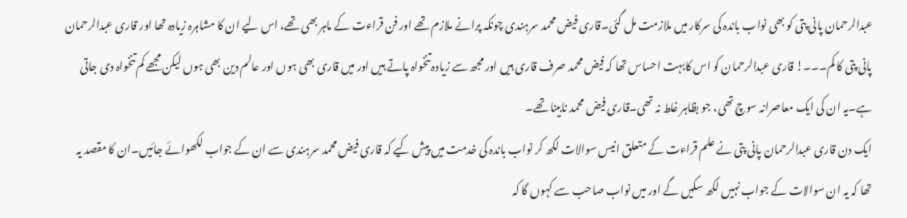عبدالرحمان پانی پتی کو بھی نواب باندہ کی سرکار میں ملازمت مل گئی۔قاری فیض محمد سرہندی چونکہ پرانے ملازم تھے اور فن قراءت کے ماہر بھی تھے، اس لیے ان کا مشاہرہ زیادہ تھا اور قاری عبدالرحمان پانی پتی کا کم۔۔۔! قاری عبدالرحمان کو اس کابہت احساس تھا کہ فیض محمد صرف قاری ہیں اور مجھ سے زیادہ تنخواہ پاتے ہیں اور میں قاری بھی ہوں اور عالم دین بھی ہوں لیکن مجھے کم تنخواہ دی جاتی ہے۔یہ ان کی ایک معاصرانہ سوچ تھی، جو بظاہر غلط نہ تھی۔قاری فیض محمد نابینا تھے۔
ایک دن قاری عبدالرحمان پانی پتی نے علم قراءت کے متعلق انیس سوالات لکھ کر نواب باندہ کی خدمت میں پیش کیے کہ قاری فیض محمد سرہندی سے ان کے جواب لکھوائے جائیں۔ان کا مقصد یہ تھا کہ یہ ان سوالات کے جواب نہیں لکھ سکیں گے اور میں نواب صاحب سے کہوں گا کہ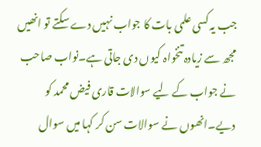جب یہ کسی علمی بات کا جواب نہیں دے سکتے تو انھیں مجھ سے زیادہ تنخواہ کیوں دی جاتی ہے۔نواب صاحب نے جواب کے لیے سوالات قاری فیض محمد کو دیے۔انھوں نے سوالات سن کر کہا میں سوال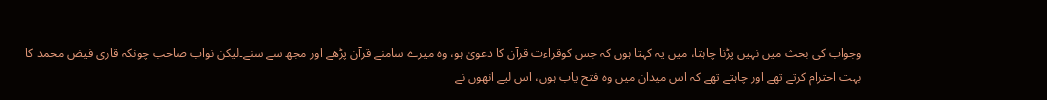وجواب کی بحث میں نہیں پڑنا چاہتا، میں یہ کہتا ہوں کہ جس کوقراءت قرآن کا دعویٰ ہو، وہ میرے سامنے قرآن پڑھے اور مجھ سے سنے۔لیکن نواب صاحب چونکہ قاری فیض محمد کا بہت احترام کرتے تھے اور چاہتے تھے کہ اس میدان میں وہ فتح یاب ہوں، اس لیے انھوں نے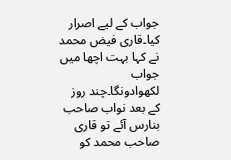جواب کے لیے اصرار کیا۔قاری فیض محمد نے کہا بہت اچھا میں جواب لکھوادونگا۔چند روز کے بعد نواب صاحب بنارس آئے تو قاری صاحب محمد کو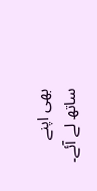بھی اپنے ساتھ لے آئے۔